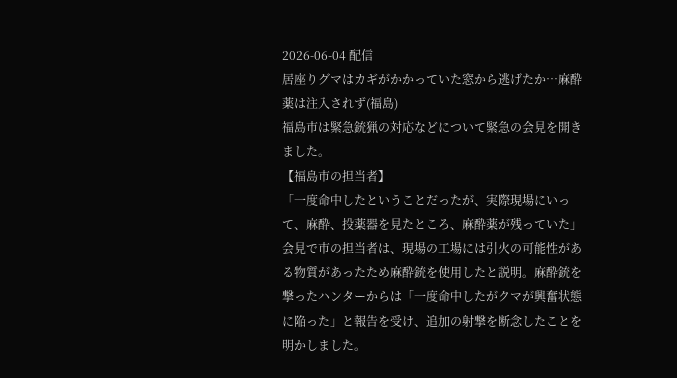2026-06-04 配信
居座りグマはカギがかかっていた窓から逃げたか…麻酔薬は注入されず(福島)
福島市は緊急銃猟の対応などについて緊急の会見を開きました。
【福島市の担当者】
「一度命中したということだったが、実際現場にいって、麻酔、投薬器を見たところ、麻酔薬が残っていた」
会見で市の担当者は、現場の工場には引火の可能性がある物質があったため麻酔銃を使用したと説明。麻酔銃を撃ったハンターからは「一度命中したがクマが興奮状態に陥った」と報告を受け、追加の射撃を断念したことを明かしました。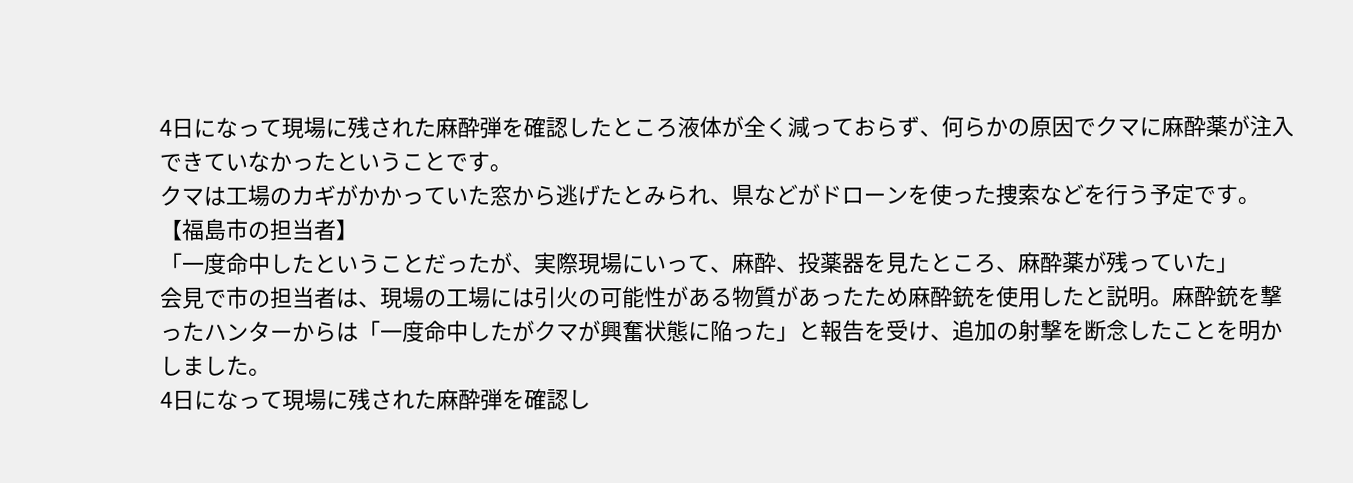4日になって現場に残された麻酔弾を確認したところ液体が全く減っておらず、何らかの原因でクマに麻酔薬が注入できていなかったということです。
クマは工場のカギがかかっていた窓から逃げたとみられ、県などがドローンを使った捜索などを行う予定です。
【福島市の担当者】
「一度命中したということだったが、実際現場にいって、麻酔、投薬器を見たところ、麻酔薬が残っていた」
会見で市の担当者は、現場の工場には引火の可能性がある物質があったため麻酔銃を使用したと説明。麻酔銃を撃ったハンターからは「一度命中したがクマが興奮状態に陥った」と報告を受け、追加の射撃を断念したことを明かしました。
4日になって現場に残された麻酔弾を確認し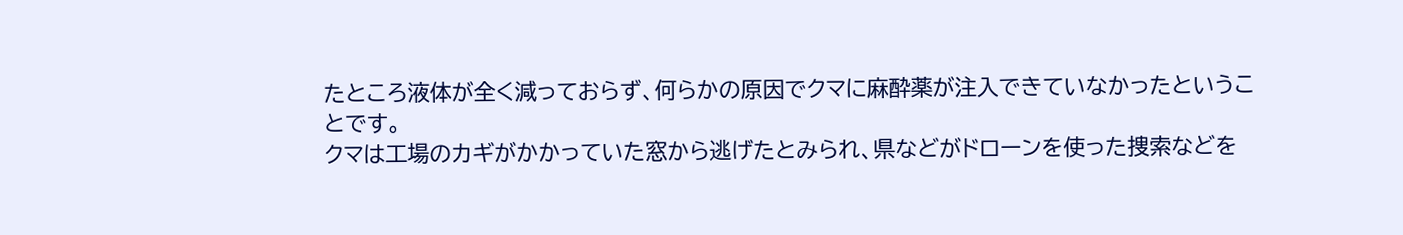たところ液体が全く減っておらず、何らかの原因でクマに麻酔薬が注入できていなかったということです。
クマは工場のカギがかかっていた窓から逃げたとみられ、県などがドローンを使った捜索などを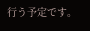行う予定です。